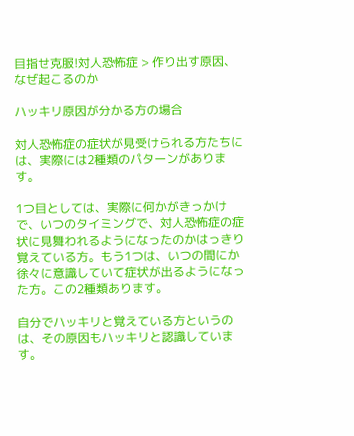目指せ克服!対人恐怖症 > 作り出す原因、なぜ起こるのか

ハッキリ原因が分かる方の場合

対人恐怖症の症状が見受けられる方たちには、実際には2種類のパターンがあります。

1つ目としては、実際に何かがきっかけで、いつのタイミングで、対人恐怖症の症状に見舞われるようになったのかはっきり覚えている方。もう1つは、いつの間にか徐々に意識していて症状が出るようになった方。この2種類あります。

自分でハッキリと覚えている方というのは、その原因もハッキリと認識しています。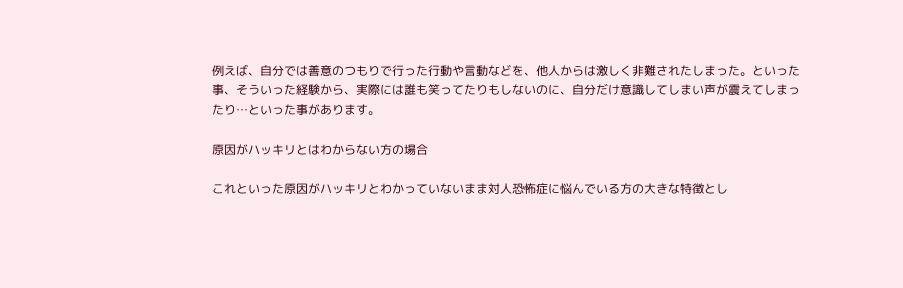例えば、自分では善意のつもりで行った行動や言動などを、他人からは激しく非難されたしまった。といった事、そういった経験から、実際には誰も笑ってたりもしないのに、自分だけ意識してしまい声が震えてしまったり…といった事があります。

原因がハッキリとはわからない方の場合

これといった原因がハッキリとわかっていないまま対人恐怖症に悩んでいる方の大きな特徴とし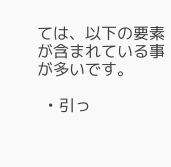ては、以下の要素が含まれている事が多いです。

  • 引っ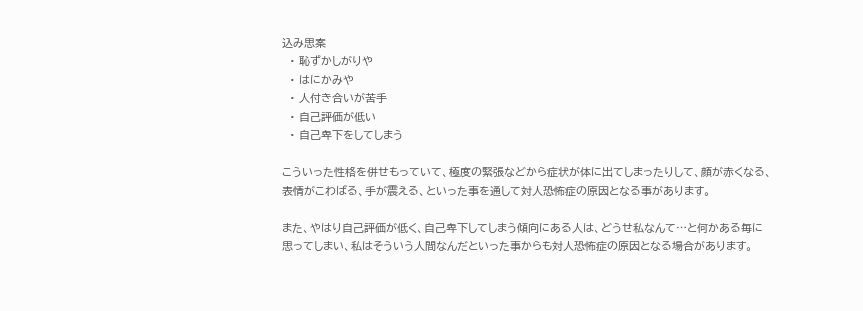込み思案
  • 恥ずかしがりや
  • はにかみや
  • 人付き合いが苦手
  • 自己評価が低い
  • 自己卑下をしてしまう

こういった性格を併せもっていて、極度の緊張などから症状が体に出てしまったりして、顔が赤くなる、表情がこわばる、手が震える、といった事を通して対人恐怖症の原因となる事があります。

また、やはり自己評価が低く、自己卑下してしまう傾向にある人は、どうせ私なんて…と何かある毎に思ってしまい、私はそういう人間なんだといった事からも対人恐怖症の原因となる場合があります。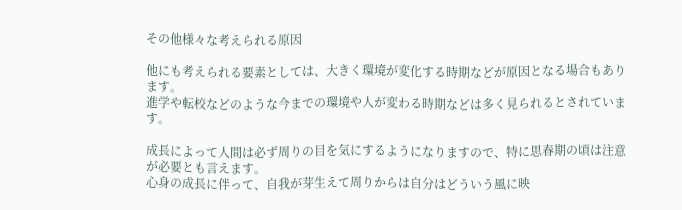その他様々な考えられる原因

他にも考えられる要素としては、大きく環境が変化する時期などが原因となる場合もあります。
進学や転校などのような今までの環境や人が変わる時期などは多く見られるとされています。

成長によって人間は必ず周りの目を気にするようになりますので、特に思春期の頃は注意が必要とも言えます。
心身の成長に伴って、自我が芽生えて周りからは自分はどういう風に映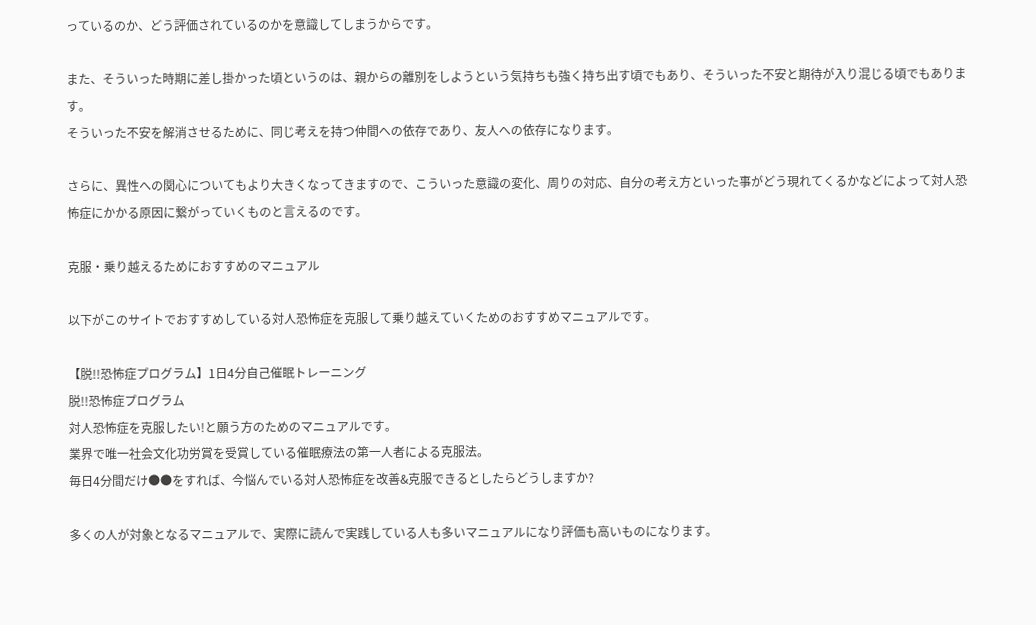っているのか、どう評価されているのかを意識してしまうからです。

また、そういった時期に差し掛かった頃というのは、親からの離別をしようという気持ちも強く持ち出す頃でもあり、そういった不安と期待が入り混じる頃でもあります。
そういった不安を解消させるために、同じ考えを持つ仲間への依存であり、友人への依存になります。

さらに、異性への関心についてもより大きくなってきますので、こういった意識の変化、周りの対応、自分の考え方といった事がどう現れてくるかなどによって対人恐怖症にかかる原因に繋がっていくものと言えるのです。

克服・乗り越えるためにおすすめのマニュアル

以下がこのサイトでおすすめしている対人恐怖症を克服して乗り越えていくためのおすすめマニュアルです。

【脱!!恐怖症プログラム】1日4分自己催眠トレーニング
脱!!恐怖症プログラム
対人恐怖症を克服したい!と願う方のためのマニュアルです。
業界で唯一社会文化功労賞を受賞している催眠療法の第一人者による克服法。
毎日4分間だけ●●をすれば、今悩んでいる対人恐怖症を改善&克服できるとしたらどうしますか?

多くの人が対象となるマニュアルで、実際に読んで実践している人も多いマニュアルになり評価も高いものになります。